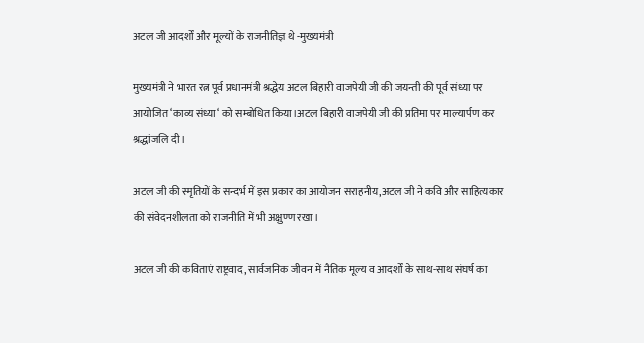अटल जी आदर्शों और मूल्यों के राजनीतिज्ञ थे -मुख्यमंत्री

मुख्यमंत्री ने भारत रत्न पूर्व प्रधानमंत्री श्रद्धेय अटल बिहारी वाजपेयी जी की जयन्ती की पूर्व संध्या पर आयोजित ‘काव्य संध्या‘ को सम्बोधित किया।अटल बिहारी वाजपेयी जी की प्रतिमा पर माल्यार्पण कर श्रद्धांजलि दी।

अटल जी की स्मृतियों के सन्दर्भ में इस प्रकार का आयोजन सराहनीय,अटल जी ने कवि और साहित्यकार की संवेदनशीलता को राजनीति में भी अक्षुण्ण रखा।

अटल जी की कविताएं राष्ट्रवाद, सार्वजनिक जीवन में नैतिक मूल्य व आदर्शों के साथ-साथ संघर्ष का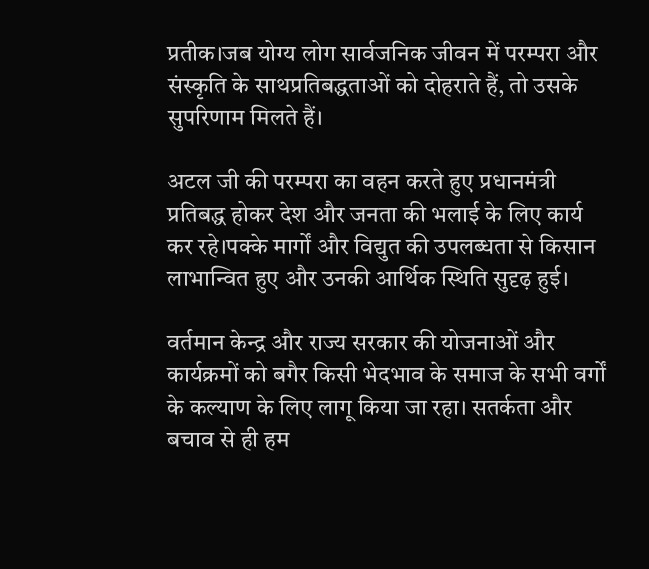प्रतीक।जब योग्य लोग सार्वजनिक जीवन में परम्परा और संस्कृति के साथप्रतिबद्धताओं को दोहराते हैं, तो उसके सुपरिणाम मिलते हैं।

अटल जी की परम्परा का वहन करते हुए प्रधानमंत्री प्रतिबद्ध होकर देश और जनता की भलाई के लिए कार्य कर रहे।पक्के मार्गों और विद्युत की उपलब्धता से किसान लाभान्वित हुए और उनकी आर्थिक स्थिति सुदृढ़ हुई।

वर्तमान केन्द्र और राज्य सरकार की योजनाओं और कार्यक्रमों को बगैर किसी भेदभाव के समाज के सभी वर्गों के कल्याण के लिए लागू किया जा रहा। सतर्कता और बचाव से ही हम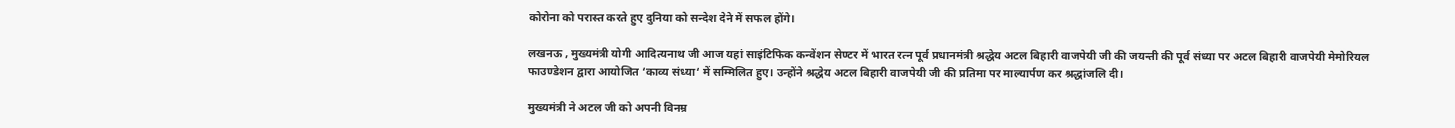कोरोना को परास्त करते हुए दुनिया को सन्देश देने में सफल होंगे।

लखनऊ , मुख्यमंत्री योगी आदित्यनाथ जी आज यहां साइंटिफिक कन्वेंशन सेण्टर में भारत रत्न पूर्व प्रधानमंत्री श्रद्धेय अटल बिहारी वाजपेयी जी की जयन्ती की पूर्व संध्या पर अटल बिहारी वाजपेयी मेमोरियल फाउण्डेशन द्वारा आयोजित ‘काव्य संध्या‘ में सम्मिलित हुए। उन्होंने श्रद्धेय अटल बिहारी वाजपेयी जी की प्रतिमा पर माल्यार्पण कर श्रद्धांजलि दी।

मुख्यमंत्री ने अटल जी को अपनी विनम्र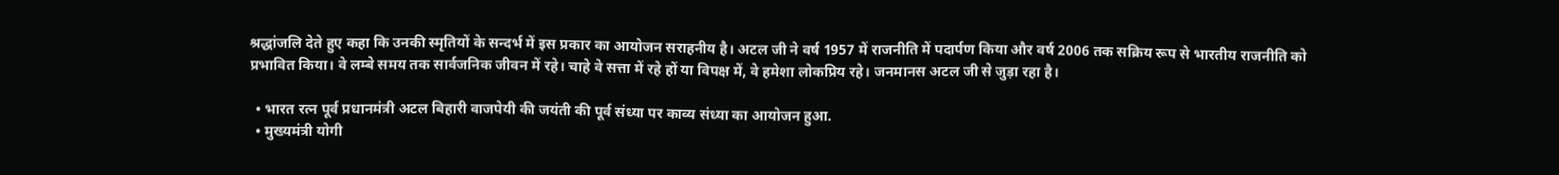श्रद्धांजलि देते हुए कहा कि उनकी स्मृतियों के सन्दर्भ में इस प्रकार का आयोजन सराहनीय है। अटल जी ने वर्ष 1957 में राजनीति में पदार्पण किया और वर्ष 2006 तक सक्रिय रूप से भारतीय राजनीति को प्रभावित किया। वे लम्बे समय तक सार्वजनिक जीवन में रहे। चाहे वे सत्ता में रहे हों या विपक्ष में, वे हमेशा लोकप्रिय रहे। जनमानस अटल जी से जुड़ा रहा है।

  • भारत रत्न पूर्व प्रधानमंत्री अटल बिहारी वाजपेयी की जयंती की पूर्व संध्या पर काव्य संध्या का आयोजन हुआ.
  • मुख्यमंत्री योगी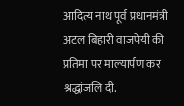आदित्य नाथ पूर्व प्रधानमंत्री अटल बिहारी वाजपेयी की प्रतिमा पर माल्यार्पण कर श्रद्धांजलि दी.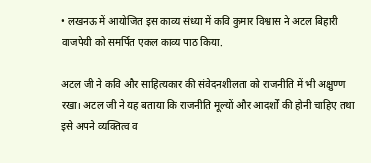• लखनऊ में आयोजित इस काव्य संध्या में कवि कुमार विश्वास ने अटल बिहारी वाजपेयी को समर्पित एकल काव्य पाठ किया.

अटल जी ने कवि और साहित्यकार की संवेदनशीलता को राजनीति में भी अक्षुण्ण रखा। अटल जी ने यह बताया कि राजनीति मूल्यों और आदर्शों की होनी चाहिए तथा इसे अपने व्यक्तित्व व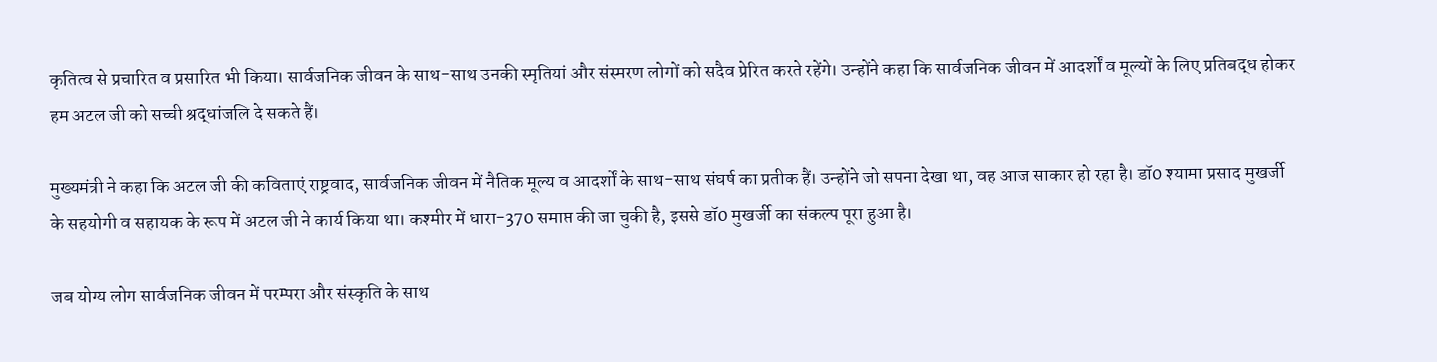कृतित्व से प्रचारित व प्रसारित भी किया। सार्वजनिक जीवन के साथ-साथ उनकी स्मृतियां और संस्मरण लोगों को सदैव प्रेरित करते रहेंगे। उन्होंने कहा कि सार्वजनिक जीवन में आदर्शों व मूल्यों के लिए प्रतिबद्ध होकर हम अटल जी को सच्ची श्रद्धांजलि दे सकते हैं।

मुख्यमंत्री ने कहा कि अटल जी की कविताएं राष्ट्रवाद, सार्वजनिक जीवन में नैतिक मूल्य व आदर्शों के साथ-साथ संघर्ष का प्रतीक हैं। उन्होंने जो सपना देखा था, वह आज साकार हो रहा है। डॉ0 श्यामा प्रसाद मुखर्जी के सहयोगी व सहायक के रूप में अटल जी ने कार्य किया था। कश्मीर में धारा-370 समाप्त की जा चुकी है, इससे डॉ0 मुखर्जी का संकल्प पूरा हुआ है।

जब योग्य लोग सार्वजनिक जीवन में परम्परा और संस्कृति के साथ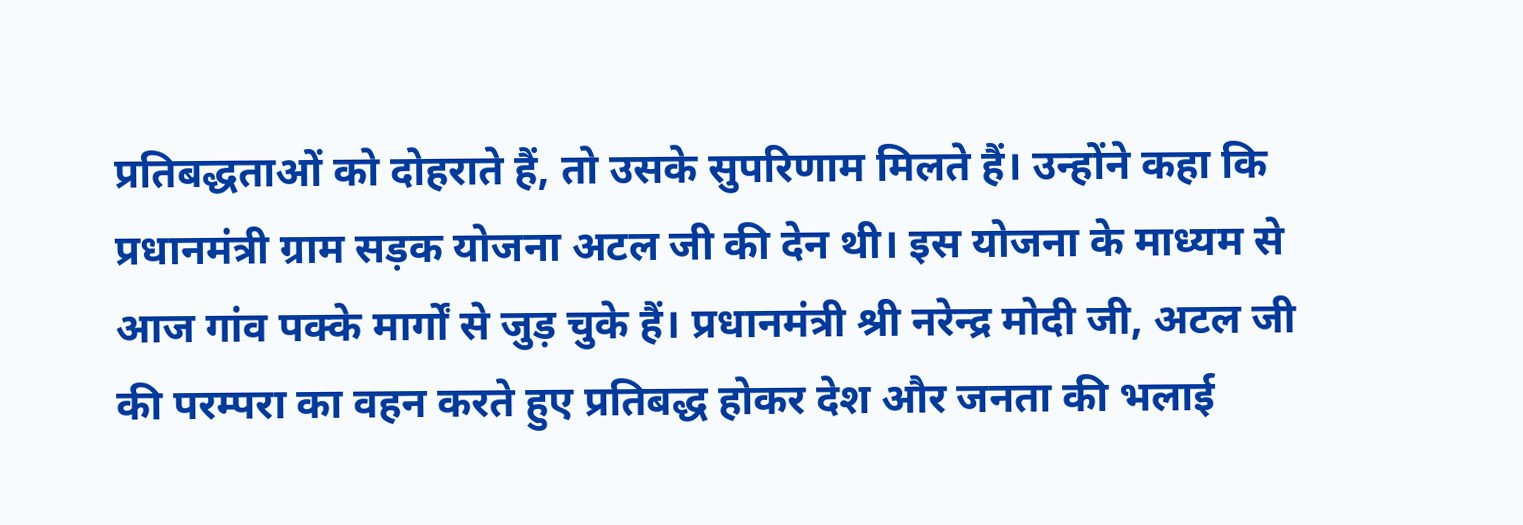प्रतिबद्धताओं को दोहराते हैं, तो उसके सुपरिणाम मिलते हैं। उन्होंने कहा कि प्रधानमंत्री ग्राम सड़क योजना अटल जी की देन थी। इस योजना के माध्यम से आज गांव पक्के मार्गों से जुड़ चुके हैं। प्रधानमंत्री श्री नरेन्द्र मोदी जी, अटल जी की परम्परा का वहन करते हुए प्रतिबद्ध होकर देश और जनता की भलाई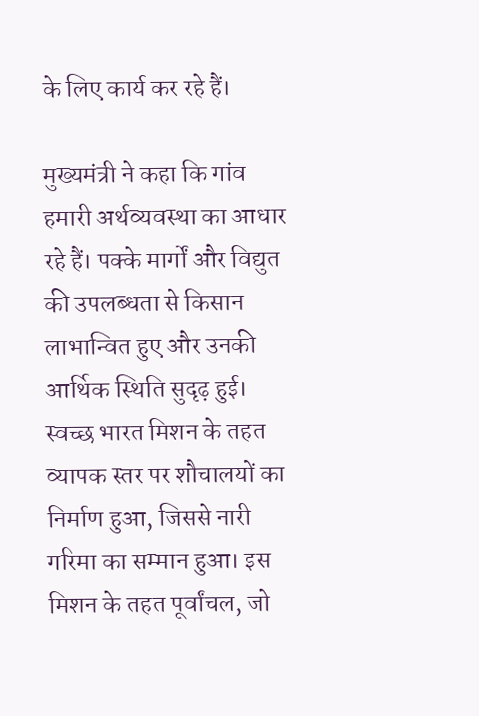के लिए कार्य कर रहे हैं।

मुख्यमंत्री ने कहा कि गांव हमारी अर्थव्यवस्था का आधार रहे हैं। पक्के मार्गों और विद्युत की उपलब्धता से किसान लाभान्वित हुए और उनकी आर्थिक स्थिति सुदृढ़ हुई। स्वच्छ भारत मिशन के तहत व्यापक स्तर पर शौचालयों का निर्माण हुआ, जिससे नारी गरिमा का सम्मान हुआ। इस मिशन के तहत पूर्वांचल, जो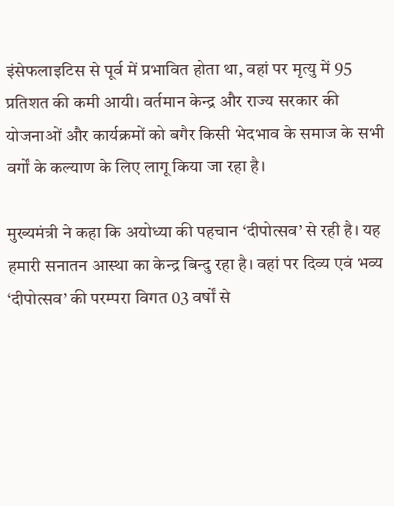इंसेफलाइटिस से पूर्व में प्रभावित होता था, वहां पर मृत्यु में 95 प्रतिशत की कमी आयी। वर्तमान केन्द्र और राज्य सरकार की योजनाओं और कार्यक्रमों को बगैर किसी भेदभाव के समाज के सभी वर्गों के कल्याण के लिए लागू किया जा रहा है।

मुख्यमंत्री ने कहा कि अयोध्या की पहचान ‘दीपोत्सव’ से रही है। यह हमारी सनातन आस्था का केन्द्र बिन्दु रहा है। वहां पर दिव्य एवं भव्य ‘दीपोत्सव’ की परम्परा विगत 03 वर्षों से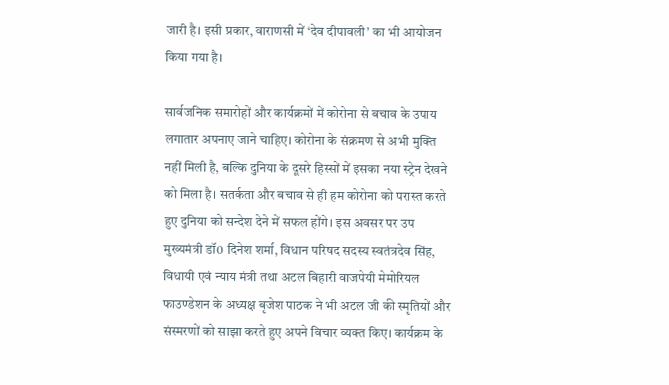जारी है। इसी प्रकार, वाराणसी में ‘देव दीपावली’ का भी आयोजन किया गया है।

सार्वजनिक समारोहों और कार्यक्रमों में कोरोना से बचाव के उपाय लगातार अपनाए जाने चाहिए। कोरोना के संक्रमण से अभी मुक्ति नहीं मिली है, बल्कि दुनिया के दूसरे हिस्सों में इसका नया स्ट्रेन देखने को मिला है। सतर्कता और बचाव से ही हम कोरोना को परास्त करते हुए दुनिया को सन्देश देने में सफल होंगे। इस अवसर पर उप मुख्यमंत्री डॉ0 दिनेश शर्मा, विधान परिषद सदस्य स्वतंत्रदेव सिंह, विधायी एवं न्याय मंत्री तथा अटल बिहारी वाजपेयी मेमोरियल फाउण्डेशन के अध्यक्ष बृजेश पाठक ने भी अटल जी की स्मृतियों और संस्मरणों को साझा करते हुए अपने विचार व्यक्त किए। कार्यक्रम के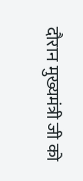दौरान मुख्यमंत्री जी को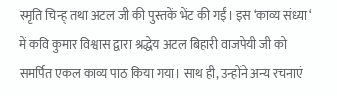स्मृति चिन्ह् तथा अटल जी की पुस्तकें भेंट की गईं। इस ‘काव्य संध्या‘ में कवि कुमार विश्वास द्वारा श्रद्धेय अटल बिहारी वाजपेयी जी को समर्पित एकल काव्य पाठ किया गया। साथ ही, उन्होंने अन्य रचनाएं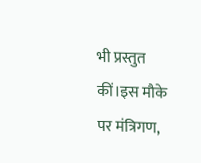भी प्रस्तुत कीं।इस मौके पर मंत्रिगण,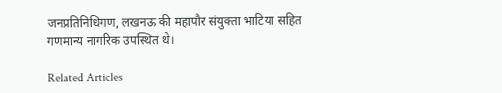जनप्रतिनिधिगण, लखनऊ की महापौर संयुक्ता भाटिया सहित गणमान्य नागरिक उपस्थित थे।

Related Articles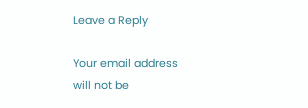Leave a Reply

Your email address will not be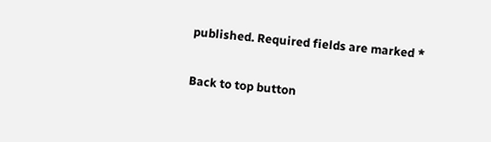published. Required fields are marked *

Back to top button